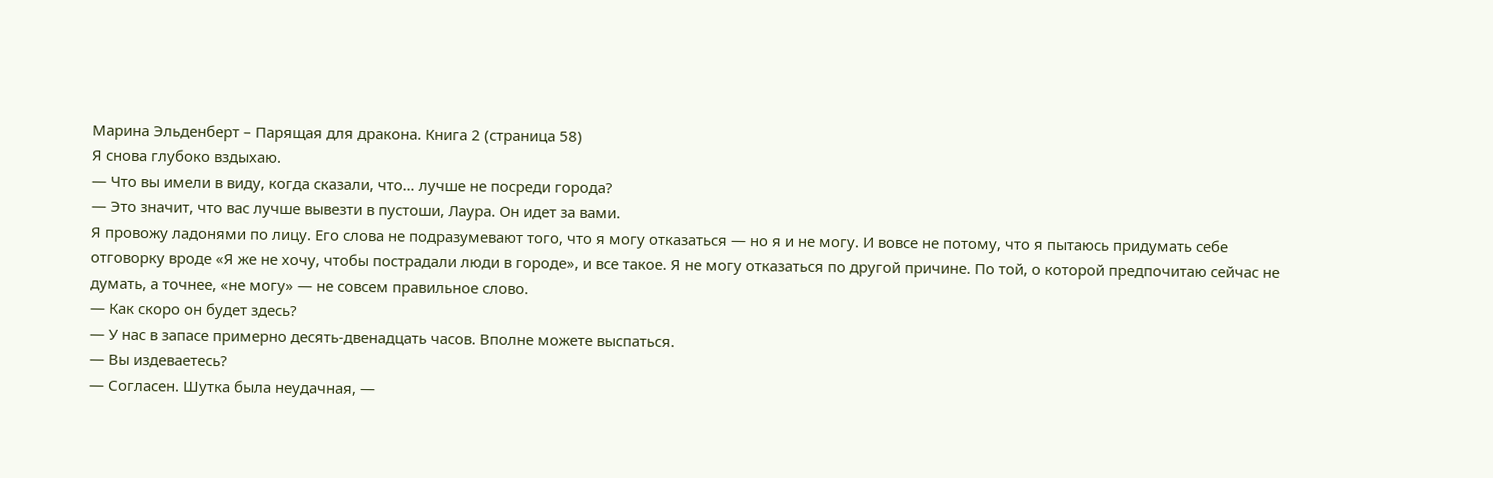Марина Эльденберт – Парящая для дракона. Книга 2 (страница 58)
Я снова глубоко вздыхаю.
— Что вы имели в виду, когда сказали, что… лучше не посреди города?
— Это значит, что вас лучше вывезти в пустоши, Лаура. Он идет за вами.
Я провожу ладонями по лицу. Его слова не подразумевают того, что я могу отказаться — но я и не могу. И вовсе не потому, что я пытаюсь придумать себе отговорку вроде «Я же не хочу, чтобы пострадали люди в городе», и все такое. Я не могу отказаться по другой причине. По той, о которой предпочитаю сейчас не думать, а точнее, «не могу» — не совсем правильное слово.
— Как скоро он будет здесь?
— У нас в запасе примерно десять-двенадцать часов. Вполне можете выспаться.
— Вы издеваетесь?
— Согласен. Шутка была неудачная, —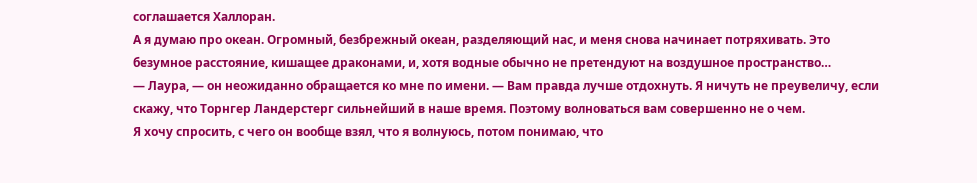соглашается Халлоран.
А я думаю про океан. Огромный, безбрежный океан, разделяющий нас, и меня снова начинает потряхивать. Это безумное расстояние, кишащее драконами, и, хотя водные обычно не претендуют на воздушное пространство…
— Лаура, — он неожиданно обращается ко мне по имени. — Вам правда лучше отдохнуть. Я ничуть не преувеличу, если скажу, что Торнгер Ландерстерг сильнейший в наше время. Поэтому волноваться вам совершенно не о чем.
Я хочу спросить, с чего он вообще взял, что я волнуюсь, потом понимаю, что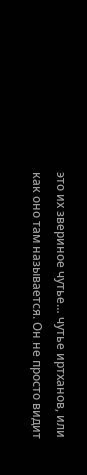это их звериное чутье… чутье иртханов, или как оно там называется. Он не просто видит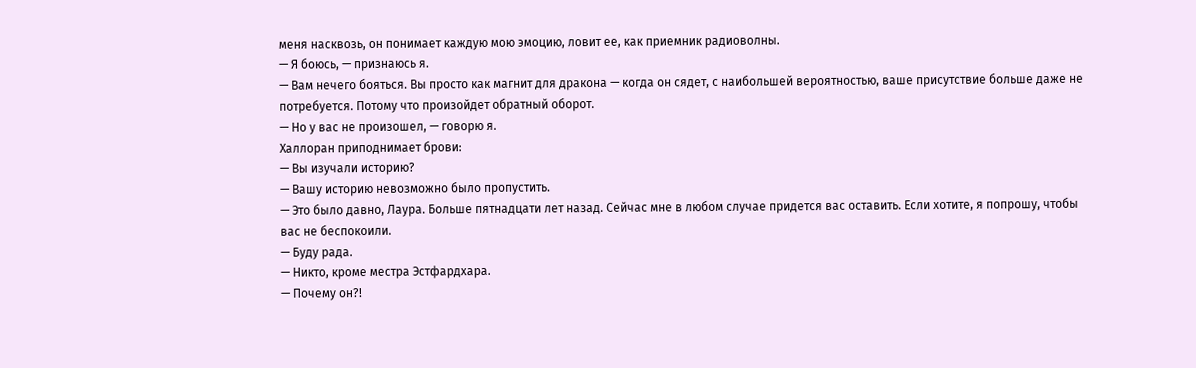меня насквозь, он понимает каждую мою эмоцию, ловит ее, как приемник радиоволны.
— Я боюсь, — признаюсь я.
— Вам нечего бояться. Вы просто как магнит для дракона — когда он сядет, с наибольшей вероятностью, ваше присутствие больше даже не потребуется. Потому что произойдет обратный оборот.
— Но у вас не произошел, — говорю я.
Халлоран приподнимает брови:
— Вы изучали историю?
— Вашу историю невозможно было пропустить.
— Это было давно, Лаура. Больше пятнадцати лет назад. Сейчас мне в любом случае придется вас оставить. Если хотите, я попрошу, чтобы вас не беспокоили.
— Буду рада.
— Никто, кроме местра Эстфардхара.
— Почему он?!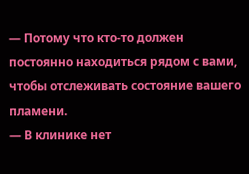— Потому что кто-то должен постоянно находиться рядом с вами, чтобы отслеживать состояние вашего пламени.
— В клинике нет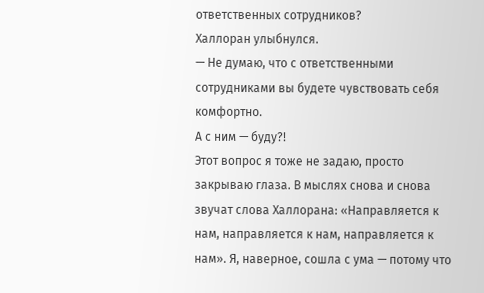ответственных сотрудников?
Халлоран улыбнулся.
— Не думаю, что с ответственными сотрудниками вы будете чувствовать себя комфортно.
А с ним — буду?!
Этот вопрос я тоже не задаю, просто закрываю глаза. В мыслях снова и снова звучат слова Халлорана: «Направляется к нам, направляется к нам, направляется к нам». Я, наверное, сошла с ума — потому что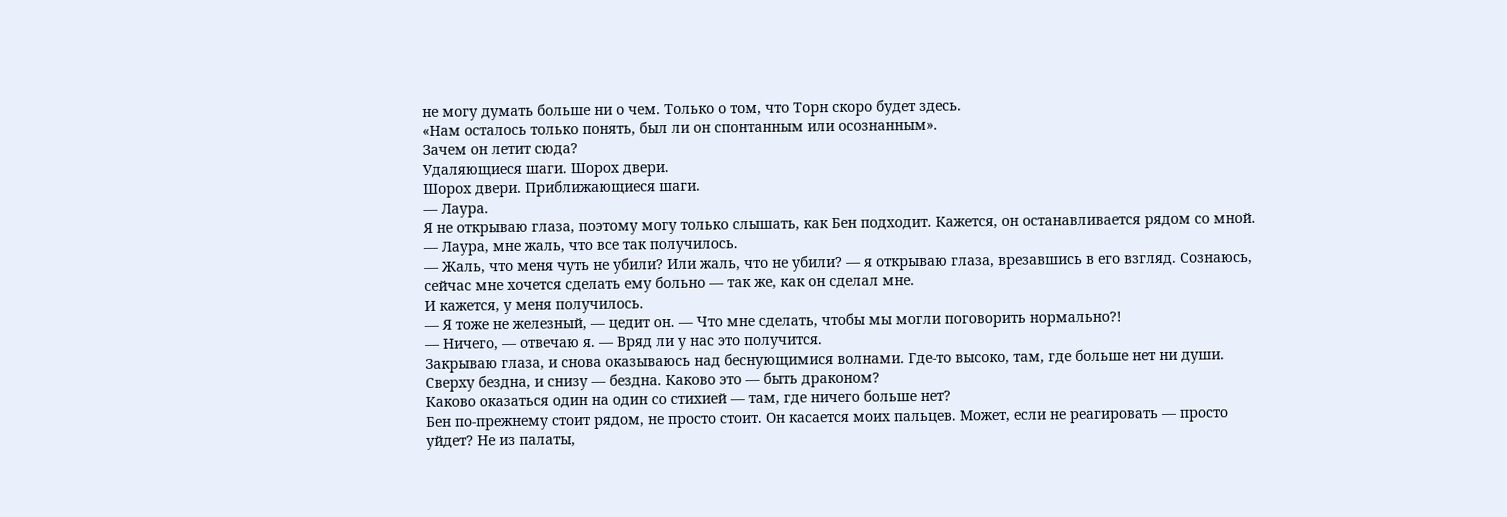не могу думать больше ни о чем. Только о том, что Торн скоро будет здесь.
«Нам осталось только понять, был ли он спонтанным или осознанным».
Зачем он летит сюда?
Удаляющиеся шаги. Шорох двери.
Шорох двери. Приближающиеся шаги.
— Лаура.
Я не открываю глаза, поэтому могу только слышать, как Бен подходит. Кажется, он останавливается рядом со мной.
— Лаура, мне жаль, что все так получилось.
— Жаль, что меня чуть не убили? Или жаль, что не убили? — я открываю глаза, врезавшись в его взгляд. Сознаюсь, сейчас мне хочется сделать ему больно — так же, как он сделал мне.
И кажется, у меня получилось.
— Я тоже не железный, — цедит он. — Что мне сделать, чтобы мы могли поговорить нормально?!
— Ничего, — отвечаю я. — Вряд ли у нас это получится.
Закрываю глаза, и снова оказываюсь над беснующимися волнами. Где-то высоко, там, где больше нет ни души. Сверху бездна, и снизу — бездна. Каково это — быть драконом?
Каково оказаться один на один со стихией — там, где ничего больше нет?
Бен по-прежнему стоит рядом, не просто стоит. Он касается моих пальцев. Может, если не реагировать — просто уйдет? Не из палаты,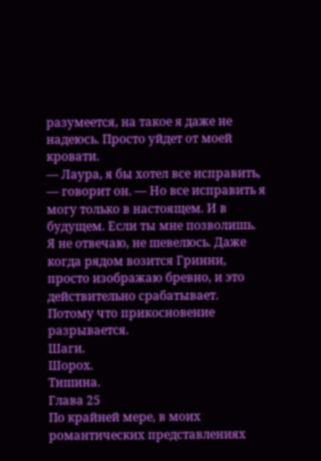разумеется, на такое я даже не надеюсь. Просто уйдет от моей кровати.
— Лаура, я бы хотел все исправить, — говорит он. — Но все исправить я могу только в настоящем. И в будущем. Если ты мне позволишь.
Я не отвечаю, не шевелюсь. Даже когда рядом возится Гринни, просто изображаю бревно, и это действительно срабатывает.
Потому что прикосновение разрывается.
Шаги.
Шорох.
Тишина.
Глава 25
По крайней мере, в моих романтических представлениях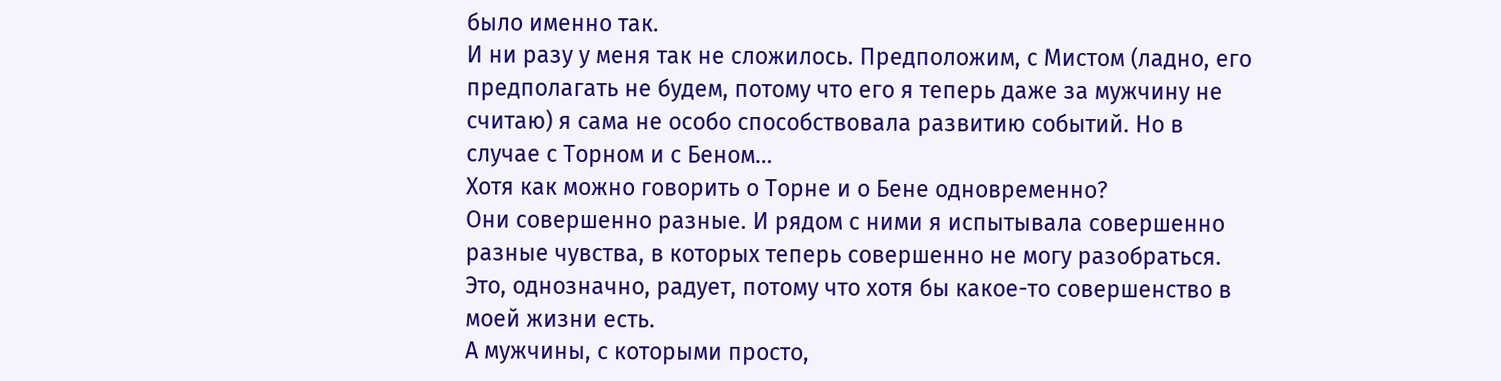было именно так.
И ни разу у меня так не сложилось. Предположим, с Мистом (ладно, его предполагать не будем, потому что его я теперь даже за мужчину не считаю) я сама не особо способствовала развитию событий. Но в случае с Торном и с Беном…
Хотя как можно говорить о Торне и о Бене одновременно?
Они совершенно разные. И рядом с ними я испытывала совершенно разные чувства, в которых теперь совершенно не могу разобраться. Это, однозначно, радует, потому что хотя бы какое-то совершенство в моей жизни есть.
А мужчины, с которыми просто,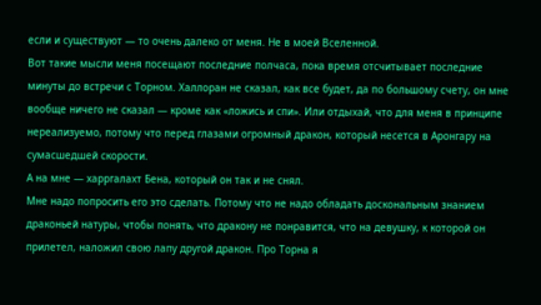если и существуют — то очень далеко от меня. Не в моей Вселенной.
Вот такие мысли меня посещают последние полчаса, пока время отсчитывает последние минуты до встречи с Торном. Халлоран не сказал, как все будет, да по большому счету, он мне вообще ничего не сказал — кроме как «ложись и спи». Или отдыхай, что для меня в принципе нереализуемо, потому что перед глазами огромный дракон, который несется в Аронгару на сумасшедшей скорости.
А на мне — харргалахт Бена, который он так и не снял.
Мне надо попросить его это сделать. Потому что не надо обладать доскональным знанием драконьей натуры, чтобы понять, что дракону не понравится, что на девушку, к которой он прилетел, наложил свою лапу другой дракон. Про Торна я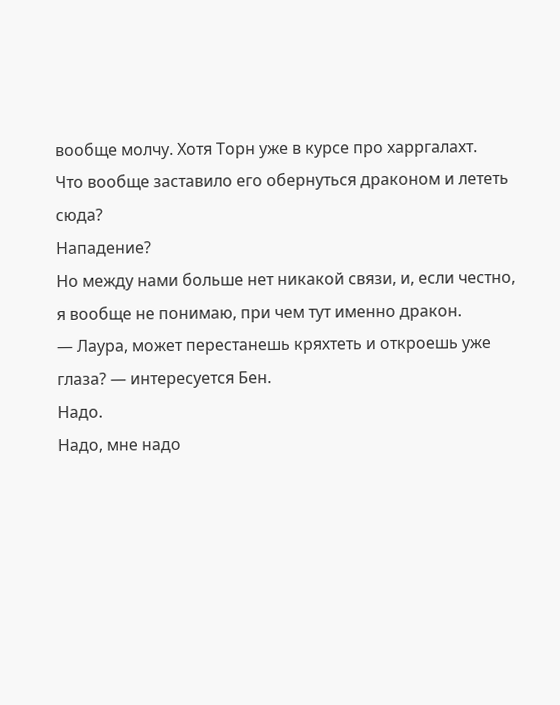вообще молчу. Хотя Торн уже в курсе про харргалахт.
Что вообще заставило его обернуться драконом и лететь сюда?
Нападение?
Но между нами больше нет никакой связи, и, если честно, я вообще не понимаю, при чем тут именно дракон.
— Лаура, может перестанешь кряхтеть и откроешь уже глаза? — интересуется Бен.
Надо.
Надо, мне надо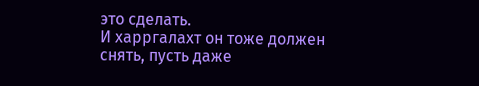это сделать.
И харргалахт он тоже должен снять, пусть даже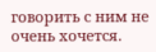говорить с ним не очень хочется.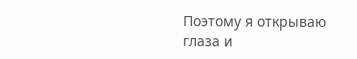Поэтому я открываю глаза и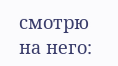смотрю на него: